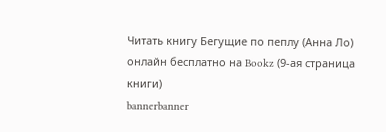Читать книгу Бегущие по пеплу (Анна Ло) онлайн бесплатно на Bookz (9-ая страница книги)
bannerbanner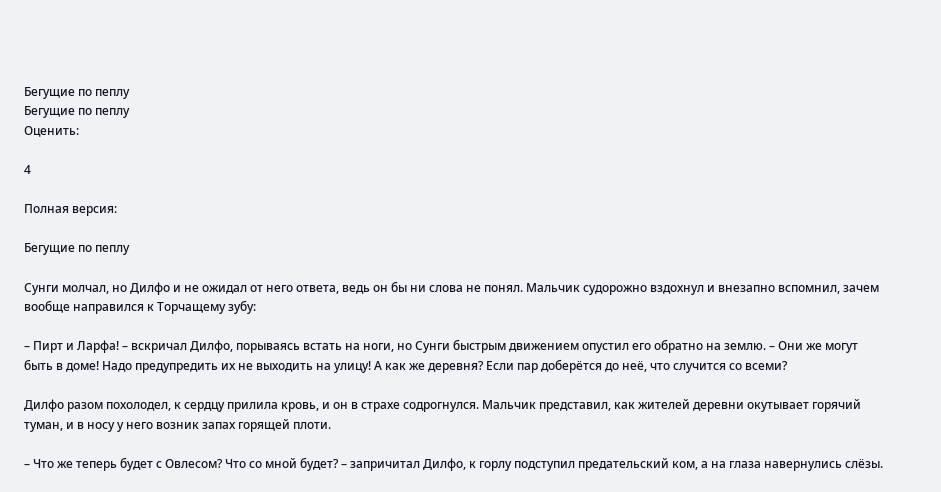Бегущие по пеплу
Бегущие по пеплу
Оценить:

4

Полная версия:

Бегущие по пеплу

Сунги молчал, но Дилфо и не ожидал от него ответа, ведь он бы ни слова не понял. Мальчик судорожно вздохнул и внезапно вспомнил, зачем вообще направился к Торчащему зубу:

– Пирт и Ларфа! – вскричал Дилфо, порываясь встать на ноги, но Сунги быстрым движением опустил его обратно на землю. – Они же могут быть в доме! Надо предупредить их не выходить на улицу! А как же деревня? Если пар доберётся до неё, что случится со всеми?

Дилфо разом похолодел, к сердцу прилила кровь, и он в страхе содрогнулся. Мальчик представил, как жителей деревни окутывает горячий туман, и в носу у него возник запах горящей плоти.

– Что же теперь будет с Овлесом? Что со мной будет? – запричитал Дилфо, к горлу подступил предательский ком, а на глаза навернулись слёзы.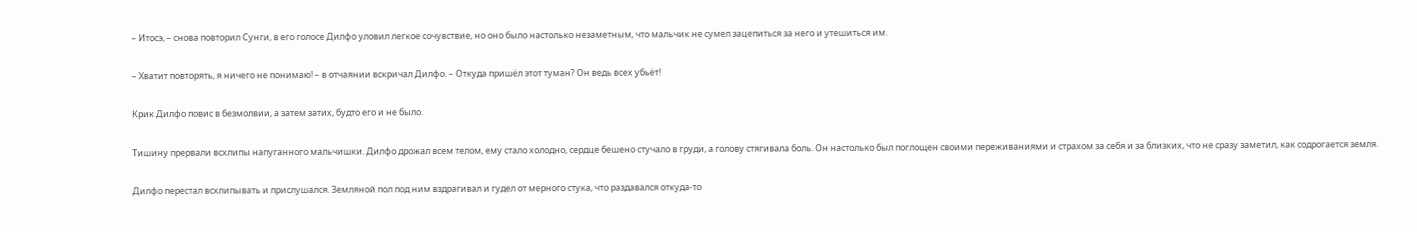– Итосэ, – снова повторил Сунги, в его голосе Дилфо уловил легкое сочувствие, но оно было настолько незаметным, что мальчик не сумел зацепиться за него и утешиться им.

– Хватит повторять, я ничего не понимаю! – в отчаянии вскричал Дилфо. – Откуда пришёл этот туман? Он ведь всех убьёт!

Крик Дилфо повис в безмолвии, а затем затих, будто его и не было.

Тишину прервали всхлипы напуганного мальчишки. Дилфо дрожал всем телом, ему стало холодно, сердце бешено стучало в груди, а голову стягивала боль. Он настолько был поглощен своими переживаниями и страхом за себя и за близких, что не сразу заметил, как содрогается земля.

Дилфо перестал всхлипывать и прислушался. Земляной пол под ним вздрагивал и гудел от мерного стука, что раздавался откуда-то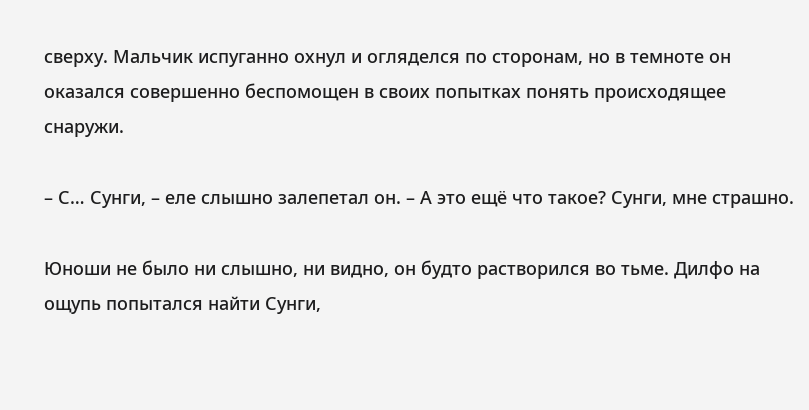сверху. Мальчик испуганно охнул и огляделся по сторонам, но в темноте он оказался совершенно беспомощен в своих попытках понять происходящее снаружи.

– С… Сунги, – еле слышно залепетал он. – А это ещё что такое? Сунги, мне страшно.

Юноши не было ни слышно, ни видно, он будто растворился во тьме. Дилфо на ощупь попытался найти Сунги,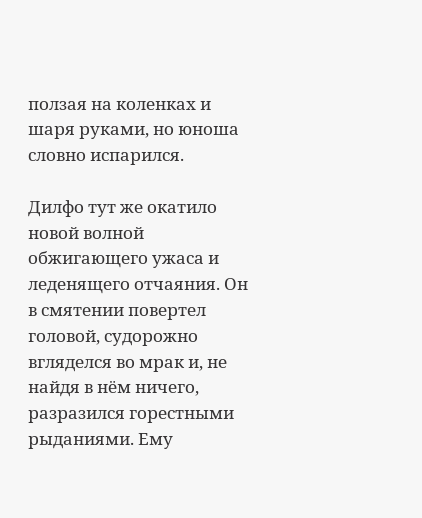ползая на коленках и шаря руками, но юноша словно испарился.

Дилфо тут же окатило новой волной обжигающего ужаса и леденящего отчаяния. Он в смятении повертел головой, судорожно вгляделся во мрак и, не найдя в нём ничего, разразился горестными рыданиями. Ему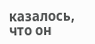казалось, что он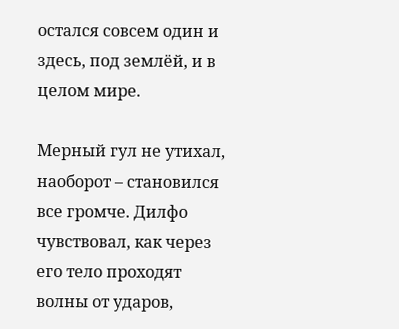остался совсем один и здесь, под землёй, и в целом мире.

Мерный гул не утихал, наоборот – становился все громче. Дилфо чувствовал, как через его тело проходят волны от ударов,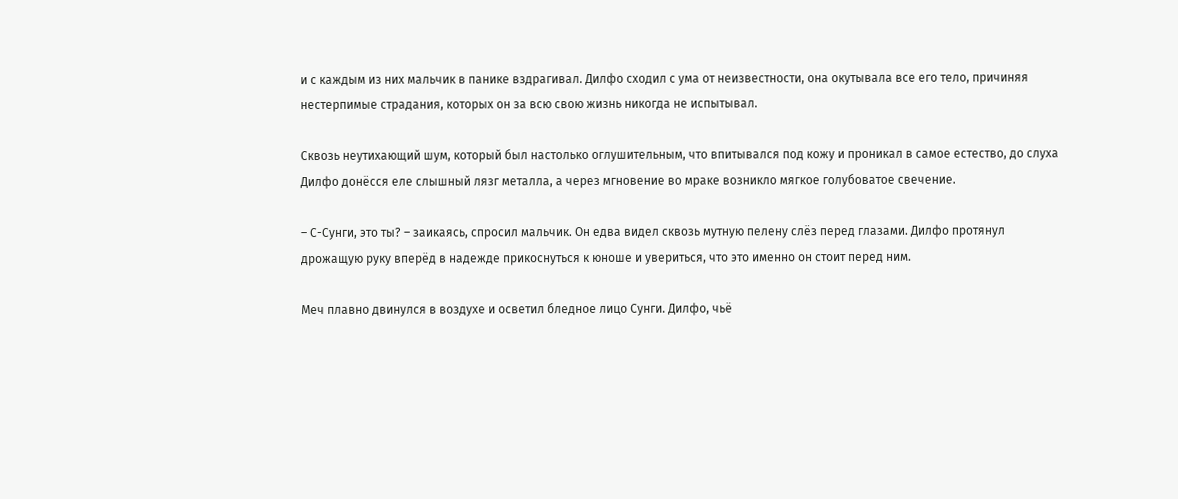и с каждым из них мальчик в панике вздрагивал. Дилфо сходил с ума от неизвестности, она окутывала все его тело, причиняя нестерпимые страдания, которых он за всю свою жизнь никогда не испытывал.

Сквозь неутихающий шум, который был настолько оглушительным, что впитывался под кожу и проникал в самое естество, до слуха Дилфо донёсся еле слышный лязг металла, а через мгновение во мраке возникло мягкое голубоватое свечение.

– С-Сунги, это ты? – заикаясь, спросил мальчик. Он едва видел сквозь мутную пелену слёз перед глазами. Дилфо протянул дрожащую руку вперёд в надежде прикоснуться к юноше и увериться, что это именно он стоит перед ним.

Меч плавно двинулся в воздухе и осветил бледное лицо Сунги. Дилфо, чьё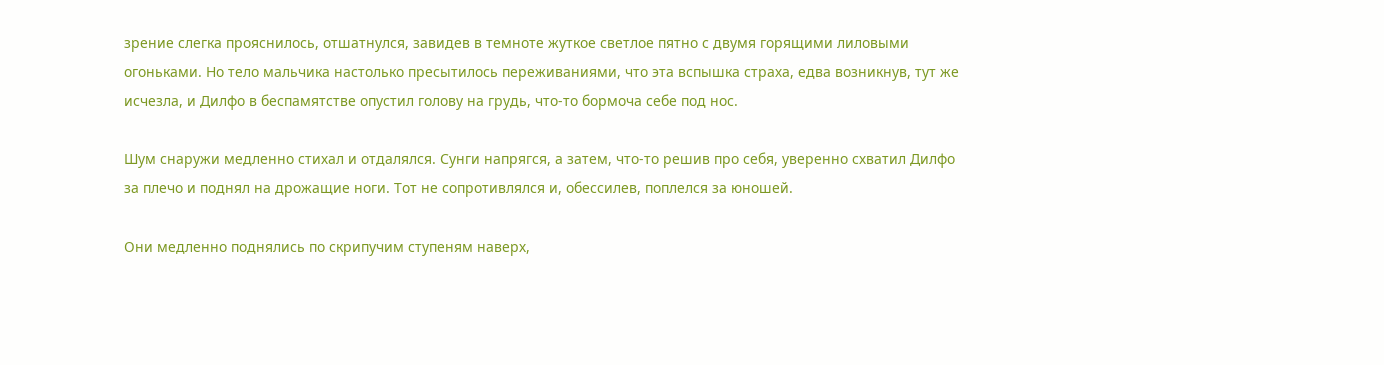зрение слегка прояснилось, отшатнулся, завидев в темноте жуткое светлое пятно с двумя горящими лиловыми огоньками. Но тело мальчика настолько пресытилось переживаниями, что эта вспышка страха, едва возникнув, тут же исчезла, и Дилфо в беспамятстве опустил голову на грудь, что-то бормоча себе под нос.

Шум снаружи медленно стихал и отдалялся. Сунги напрягся, а затем, что-то решив про себя, уверенно схватил Дилфо за плечо и поднял на дрожащие ноги. Тот не сопротивлялся и, обессилев, поплелся за юношей.

Они медленно поднялись по скрипучим ступеням наверх,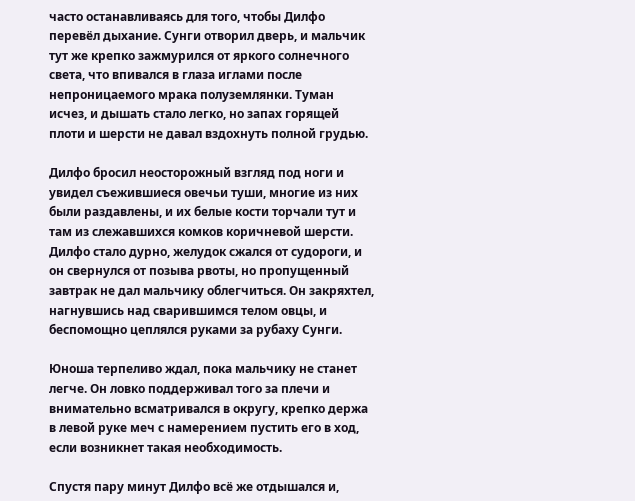часто останавливаясь для того, чтобы Дилфо перевёл дыхание. Сунги отворил дверь, и мальчик тут же крепко зажмурился от яркого солнечного света, что впивался в глаза иглами после непроницаемого мрака полуземлянки. Туман исчез, и дышать стало легко, но запах горящей плоти и шерсти не давал вздохнуть полной грудью.

Дилфо бросил неосторожный взгляд под ноги и увидел съежившиеся овечьи туши, многие из них были раздавлены, и их белые кости торчали тут и там из слежавшихся комков коричневой шерсти. Дилфо стало дурно, желудок сжался от судороги, и он свернулся от позыва рвоты, но пропущенный завтрак не дал мальчику облегчиться. Он закряхтел, нагнувшись над сварившимся телом овцы, и беспомощно цеплялся руками за рубаху Сунги.

Юноша терпеливо ждал, пока мальчику не станет легче. Он ловко поддерживал того за плечи и внимательно всматривался в округу, крепко держа в левой руке меч с намерением пустить его в ход, если возникнет такая необходимость.

Спустя пару минут Дилфо всё же отдышался и,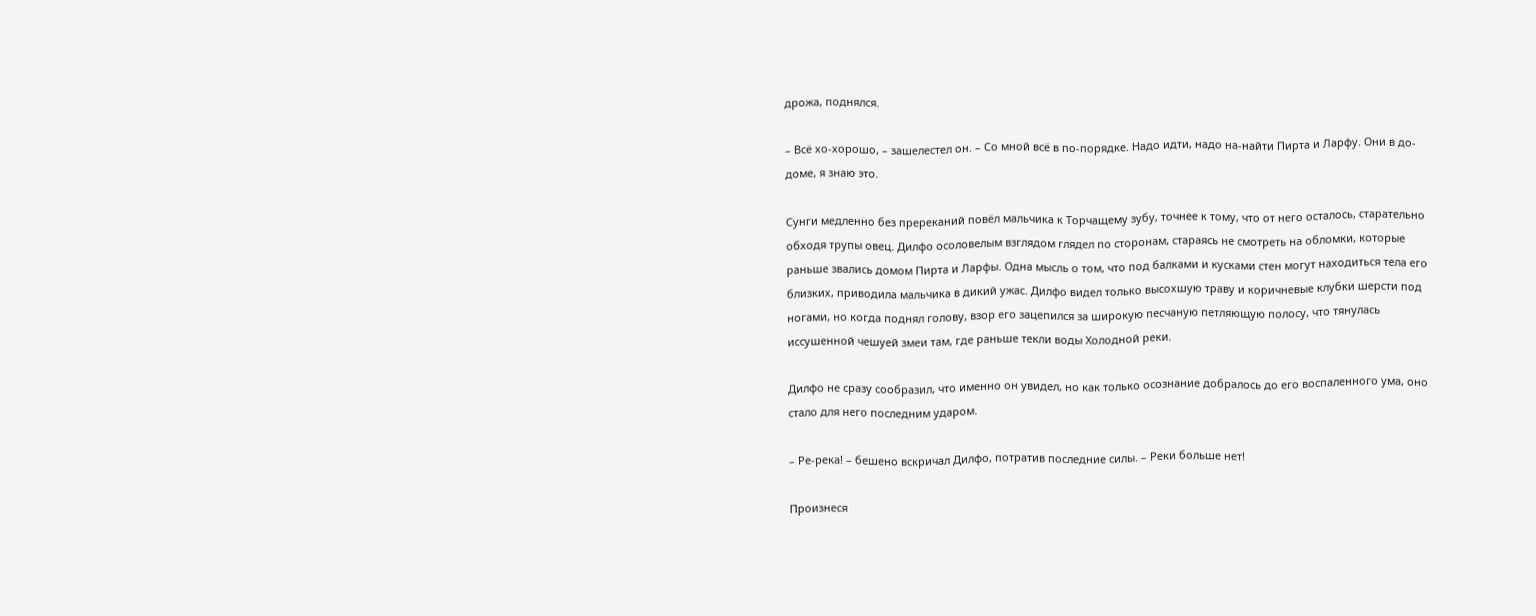дрожа, поднялся.

– Всё хо-хорошо, – зашелестел он. – Со мной всё в по-порядке. Надо идти, надо на-найти Пирта и Ларфу. Они в до-доме, я знаю это.

Сунги медленно без пререканий повёл мальчика к Торчащему зубу, точнее к тому, что от него осталось, старательно обходя трупы овец. Дилфо осоловелым взглядом глядел по сторонам, стараясь не смотреть на обломки, которые раньше звались домом Пирта и Ларфы. Одна мысль о том, что под балками и кусками стен могут находиться тела его близких, приводила мальчика в дикий ужас. Дилфо видел только высохшую траву и коричневые клубки шерсти под ногами, но когда поднял голову, взор его зацепился за широкую песчаную петляющую полосу, что тянулась иссушенной чешуей змеи там, где раньше текли воды Холодной реки.

Дилфо не сразу сообразил, что именно он увидел, но как только осознание добралось до его воспаленного ума, оно стало для него последним ударом.

– Ре-река! – бешено вскричал Дилфо, потратив последние силы. – Реки больше нет!

Произнеся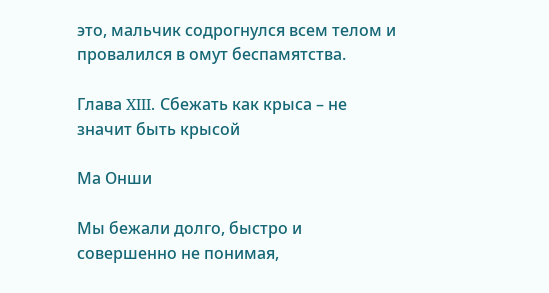это, мальчик содрогнулся всем телом и провалился в омут беспамятства.

Глава XIII. Сбежать как крыса – не значит быть крысой

Ма Онши

Мы бежали долго, быстро и совершенно не понимая,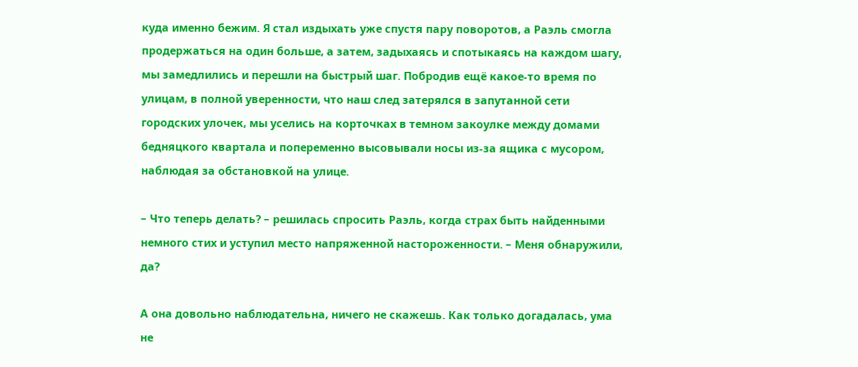куда именно бежим. Я стал издыхать уже спустя пару поворотов, а Раэль смогла продержаться на один больше, а затем, задыхаясь и спотыкаясь на каждом шагу, мы замедлились и перешли на быстрый шаг. Побродив ещё какое-то время по улицам, в полной уверенности, что наш след затерялся в запутанной сети городских улочек, мы уселись на корточках в темном закоулке между домами бедняцкого квартала и попеременно высовывали носы из-за ящика с мусором, наблюдая за обстановкой на улице.

– Что теперь делать? – решилась спросить Раэль, когда страх быть найденными немного стих и уступил место напряженной настороженности. – Меня обнаружили, да?

А она довольно наблюдательна, ничего не скажешь. Как только догадалась, ума не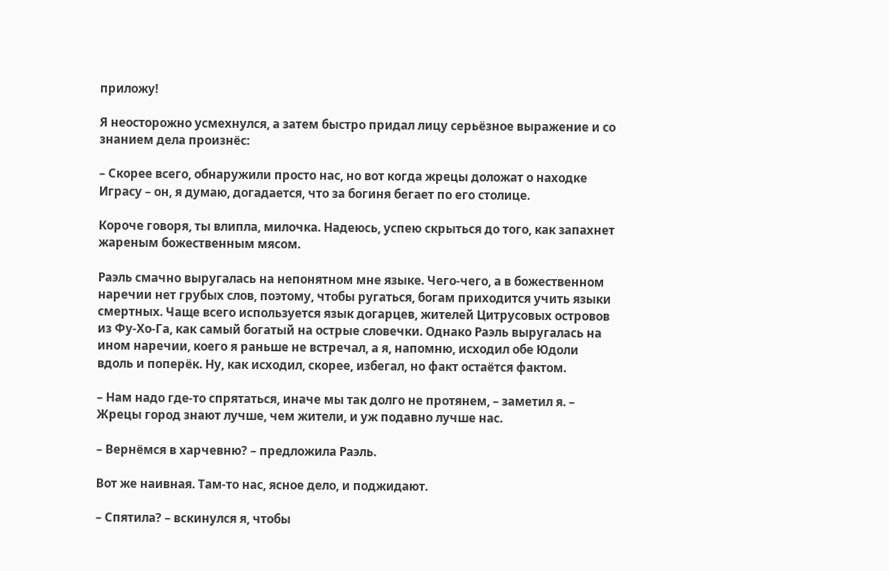приложу!

Я неосторожно усмехнулся, а затем быстро придал лицу серьёзное выражение и со знанием дела произнёс:

– Скорее всего, обнаружили просто нас, но вот когда жрецы доложат о находке Играсу – он, я думаю, догадается, что за богиня бегает по его столице.

Короче говоря, ты влипла, милочка. Надеюсь, успею скрыться до того, как запахнет жареным божественным мясом.

Раэль смачно выругалась на непонятном мне языке. Чего-чего, а в божественном наречии нет грубых слов, поэтому, чтобы ругаться, богам приходится учить языки смертных. Чаще всего используется язык догарцев, жителей Цитрусовых островов из Фу-Хо-Га, как самый богатый на острые словечки. Однако Раэль выругалась на ином наречии, коего я раньше не встречал, а я, напомню, исходил обе Юдоли вдоль и поперёк. Ну, как исходил, скорее, избегал, но факт остаётся фактом.

– Нам надо где-то спрятаться, иначе мы так долго не протянем, – заметил я. – Жрецы город знают лучше, чем жители, и уж подавно лучше нас.

– Вернёмся в харчевню? – предложила Раэль.

Вот же наивная. Там-то нас, ясное дело, и поджидают.

– Спятила? – вскинулся я, чтобы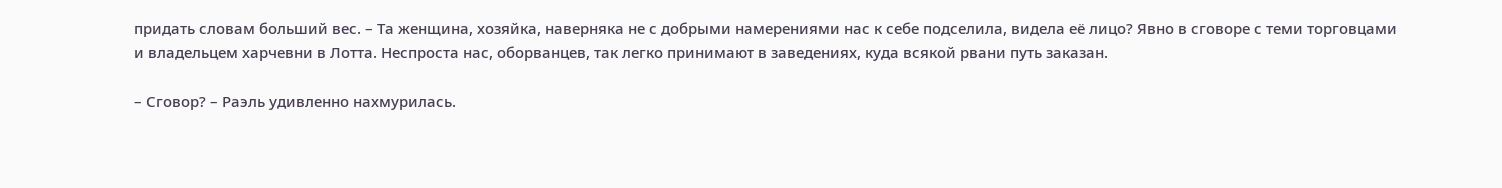придать словам больший вес. – Та женщина, хозяйка, наверняка не с добрыми намерениями нас к себе подселила, видела её лицо? Явно в сговоре с теми торговцами и владельцем харчевни в Лотта. Неспроста нас, оборванцев, так легко принимают в заведениях, куда всякой рвани путь заказан.

– Сговор? – Раэль удивленно нахмурилась.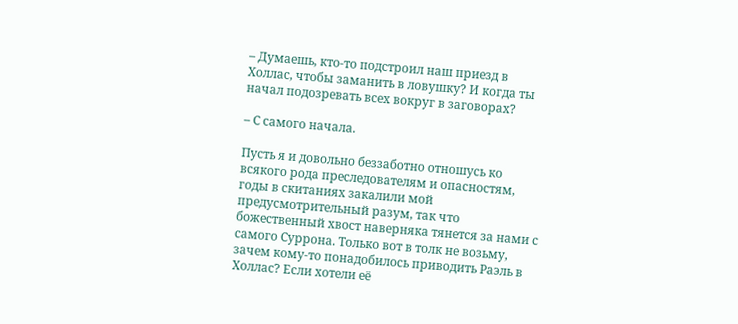– Думаешь, кто-то подстроил наш приезд в Холлас, чтобы заманить в ловушку? И когда ты начал подозревать всех вокруг в заговорах?

– С самого начала.

Пусть я и довольно беззаботно отношусь ко всякого рода преследователям и опасностям, годы в скитаниях закалили мой предусмотрительный разум, так что божественный хвост наверняка тянется за нами с самого Суррона. Только вот в толк не возьму, зачем кому-то понадобилось приводить Раэль в Холлас? Если хотели её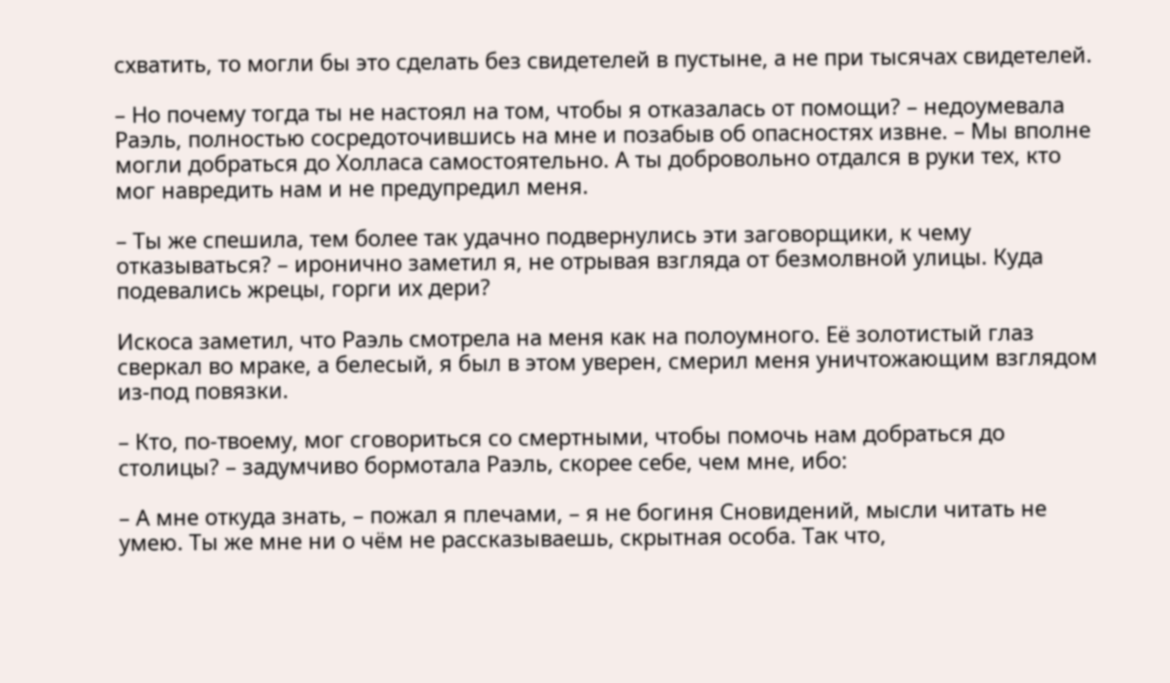схватить, то могли бы это сделать без свидетелей в пустыне, а не при тысячах свидетелей.

– Но почему тогда ты не настоял на том, чтобы я отказалась от помощи? – недоумевала Раэль, полностью сосредоточившись на мне и позабыв об опасностях извне. – Мы вполне могли добраться до Холласа самостоятельно. А ты добровольно отдался в руки тех, кто мог навредить нам и не предупредил меня.

– Ты же спешила, тем более так удачно подвернулись эти заговорщики, к чему отказываться? – иронично заметил я, не отрывая взгляда от безмолвной улицы. Куда подевались жрецы, горги их дери?

Искоса заметил, что Раэль смотрела на меня как на полоумного. Её золотистый глаз сверкал во мраке, а белесый, я был в этом уверен, смерил меня уничтожающим взглядом из-под повязки.

– Кто, по-твоему, мог сговориться со смертными, чтобы помочь нам добраться до столицы? – задумчиво бормотала Раэль, скорее себе, чем мне, ибо:

– А мне откуда знать, – пожал я плечами, – я не богиня Сновидений, мысли читать не умею. Ты же мне ни о чём не рассказываешь, скрытная особа. Так что,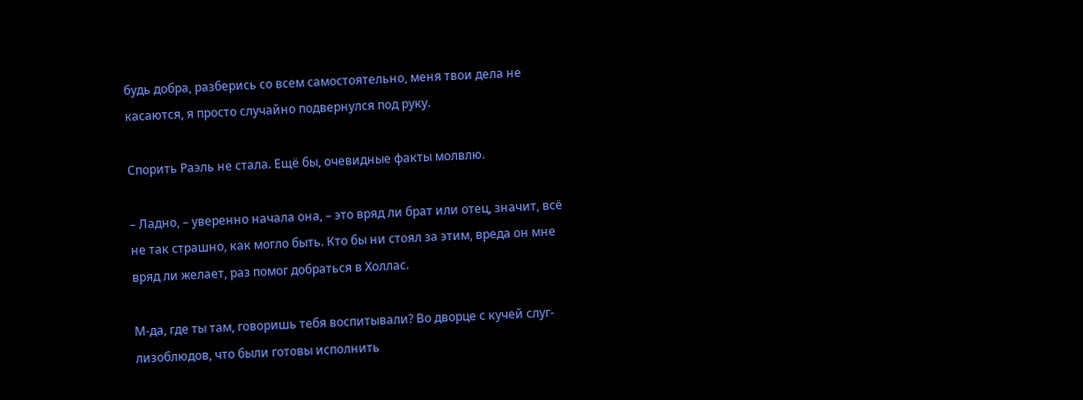будь добра, разберись со всем самостоятельно, меня твои дела не касаются, я просто случайно подвернулся под руку.

Спорить Раэль не стала. Ещё бы, очевидные факты молвлю.

– Ладно, – уверенно начала она, – это вряд ли брат или отец, значит, всё не так страшно, как могло быть. Кто бы ни стоял за этим, вреда он мне вряд ли желает, раз помог добраться в Холлас.

М-да, где ты там, говоришь тебя воспитывали? Во дворце с кучей слуг-лизоблюдов, что были готовы исполнить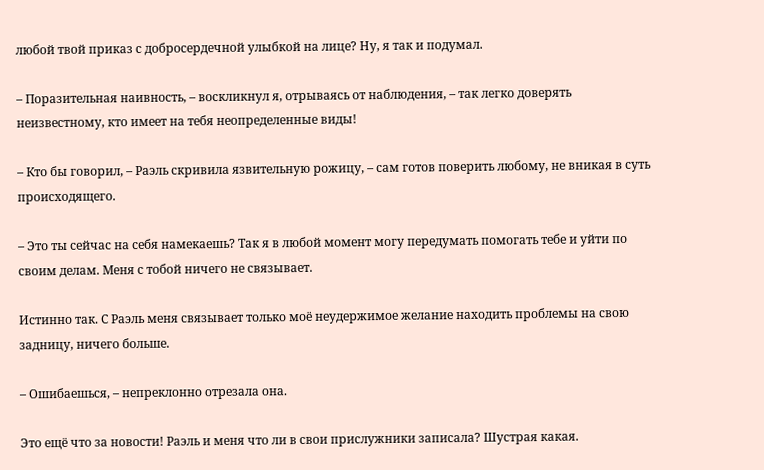любой твой приказ с добросердечной улыбкой на лице? Ну, я так и подумал.

– Поразительная наивность, – воскликнул я, отрываясь от наблюдения, – так легко доверять неизвестному, кто имеет на тебя неопределенные виды!

– Кто бы говорил, – Раэль скривила язвительную рожицу, – сам готов поверить любому, не вникая в суть происходящего.

– Это ты сейчас на себя намекаешь? Так я в любой момент могу передумать помогать тебе и уйти по своим делам. Меня с тобой ничего не связывает.

Истинно так. С Раэль меня связывает только моё неудержимое желание находить проблемы на свою задницу, ничего больше.

– Ошибаешься, – непреклонно отрезала она.

Это ещё что за новости! Раэль и меня что ли в свои прислужники записала? Шустрая какая.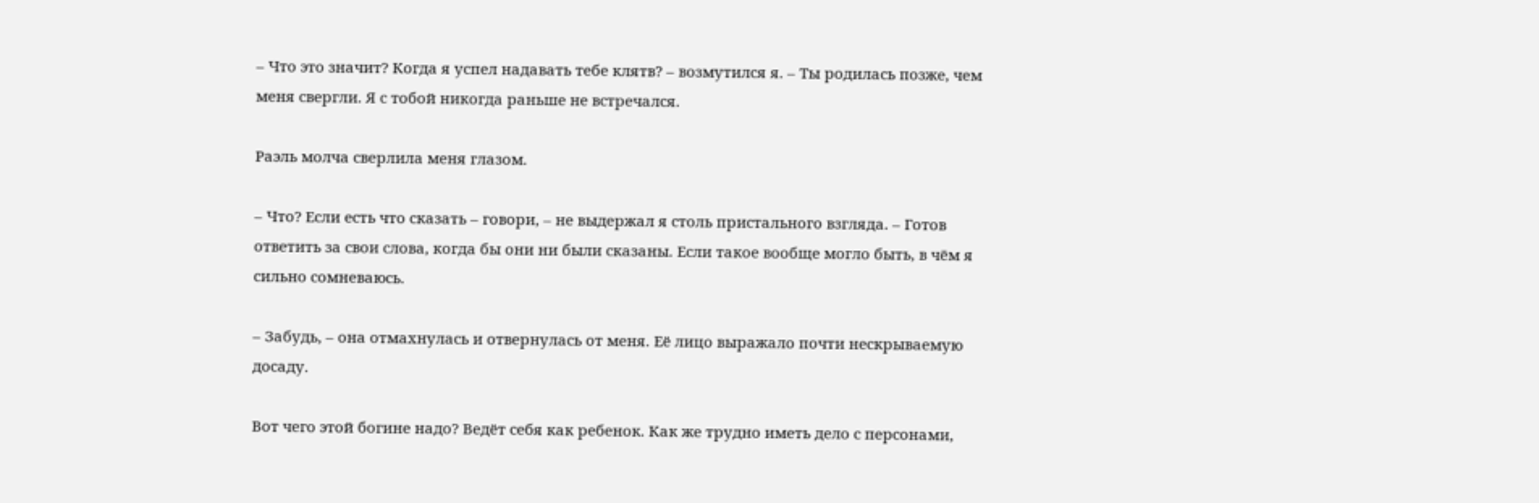– Что это значит? Когда я успел надавать тебе клятв? – возмутился я. – Ты родилась позже, чем меня свергли. Я с тобой никогда раньше не встречался.

Раэль молча сверлила меня глазом.

– Что? Если есть что сказать – говори, – не выдержал я столь пристального взгляда. – Готов ответить за свои слова, когда бы они ни были сказаны. Если такое вообще могло быть, в чём я сильно сомневаюсь.

– Забудь, – она отмахнулась и отвернулась от меня. Её лицо выражало почти нескрываемую досаду.

Вот чего этой богине надо? Ведёт себя как ребенок. Как же трудно иметь дело с персонами,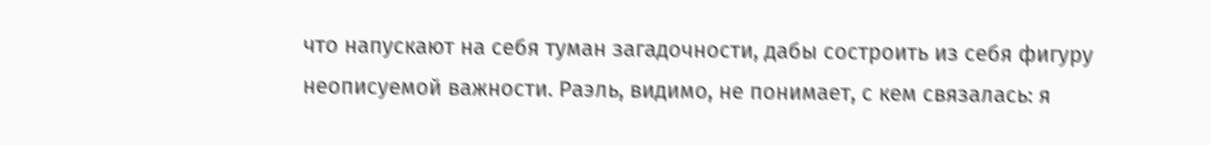что напускают на себя туман загадочности, дабы состроить из себя фигуру неописуемой важности. Раэль, видимо, не понимает, с кем связалась: я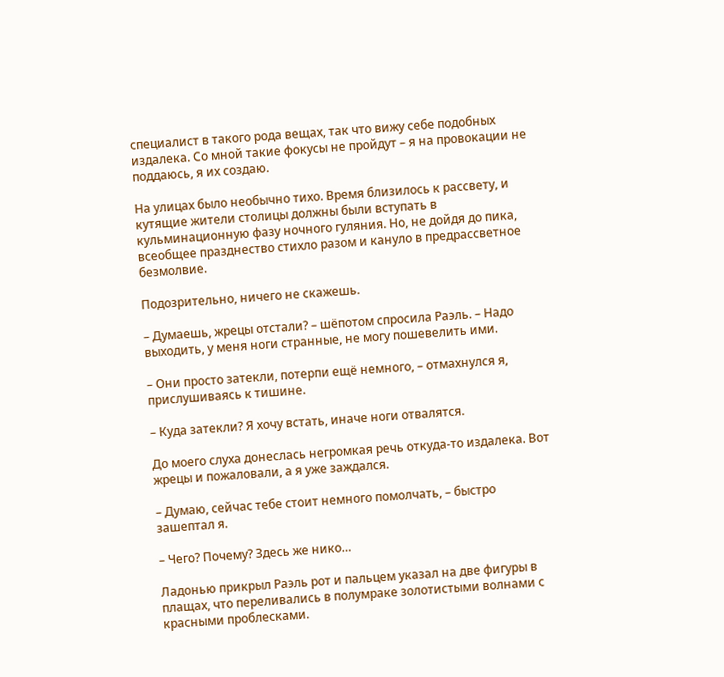специалист в такого рода вещах, так что вижу себе подобных издалека. Со мной такие фокусы не пройдут – я на провокации не поддаюсь, я их создаю.

На улицах было необычно тихо. Время близилось к рассвету, и кутящие жители столицы должны были вступать в кульминационную фазу ночного гуляния. Но, не дойдя до пика, всеобщее празднество стихло разом и кануло в предрассветное безмолвие.

Подозрительно, ничего не скажешь.

– Думаешь, жрецы отстали? – шёпотом спросила Раэль. – Надо выходить, у меня ноги странные, не могу пошевелить ими.

– Они просто затекли, потерпи ещё немного, – отмахнулся я, прислушиваясь к тишине.

– Куда затекли? Я хочу встать, иначе ноги отвалятся.

До моего слуха донеслась негромкая речь откуда-то издалека. Вот жрецы и пожаловали, а я уже заждался.

– Думаю, сейчас тебе стоит немного помолчать, – быстро зашептал я.

– Чего? Почему? Здесь же нико…

Ладонью прикрыл Раэль рот и пальцем указал на две фигуры в плащах, что переливались в полумраке золотистыми волнами с красными проблесками.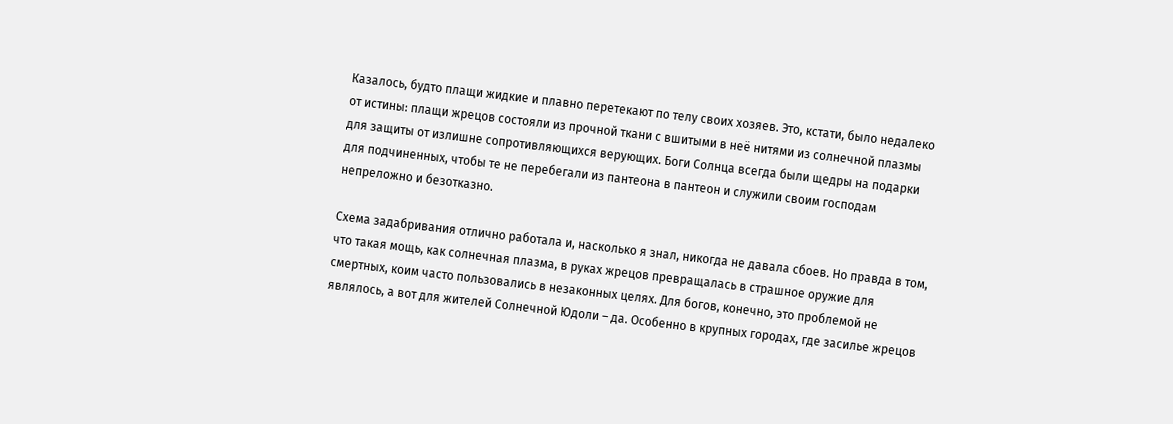Казалось, будто плащи жидкие и плавно перетекают по телу своих хозяев. Это, кстати, было недалеко от истины: плащи жрецов состояли из прочной ткани с вшитыми в неё нитями из солнечной плазмы для защиты от излишне сопротивляющихся верующих. Боги Солнца всегда были щедры на подарки для подчиненных, чтобы те не перебегали из пантеона в пантеон и служили своим господам непреложно и безотказно.

Схема задабривания отлично работала и, насколько я знал, никогда не давала сбоев. Но правда в том, что такая мощь, как солнечная плазма, в руках жрецов превращалась в страшное оружие для смертных, коим часто пользовались в незаконных целях. Для богов, конечно, это проблемой не являлось, а вот для жителей Солнечной Юдоли – да. Особенно в крупных городах, где засилье жрецов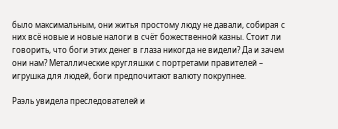было максимальным, они житья простому люду не давали, собирая с них всё новые и новые налоги в счёт божественной казны. Стоит ли говорить, что боги этих денег в глаза никогда не видели? Да и зачем они нам? Металлические кругляшки с портретами правителей – игрушка для людей, боги предпочитают валюту покрупнее.

Раэль увидела преследователей и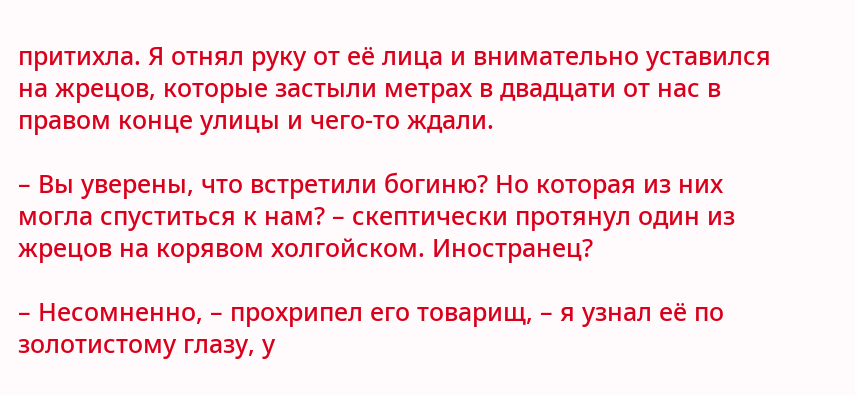притихла. Я отнял руку от её лица и внимательно уставился на жрецов, которые застыли метрах в двадцати от нас в правом конце улицы и чего-то ждали.

– Вы уверены, что встретили богиню? Но которая из них могла спуститься к нам? – скептически протянул один из жрецов на корявом холгойском. Иностранец?

– Несомненно, – прохрипел его товарищ, – я узнал её по золотистому глазу, у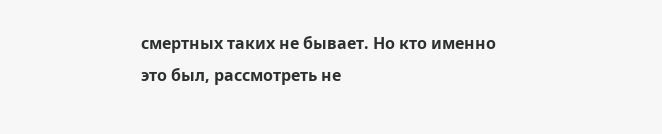смертных таких не бывает. Но кто именно это был, рассмотреть не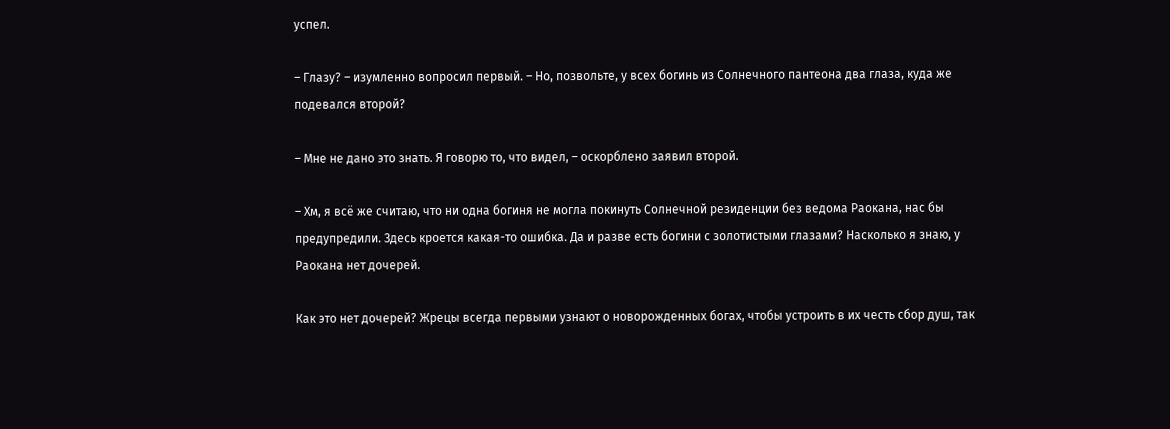успел.

– Глазу? – изумленно вопросил первый. – Но, позвольте, у всех богинь из Солнечного пантеона два глаза, куда же подевался второй?

– Мне не дано это знать. Я говорю то, что видел, – оскорблено заявил второй.

– Хм, я всё же считаю, что ни одна богиня не могла покинуть Солнечной резиденции без ведома Раокана, нас бы предупредили. Здесь кроется какая-то ошибка. Да и разве есть богини с золотистыми глазами? Насколько я знаю, у Раокана нет дочерей.

Как это нет дочерей? Жрецы всегда первыми узнают о новорожденных богах, чтобы устроить в их честь сбор душ, так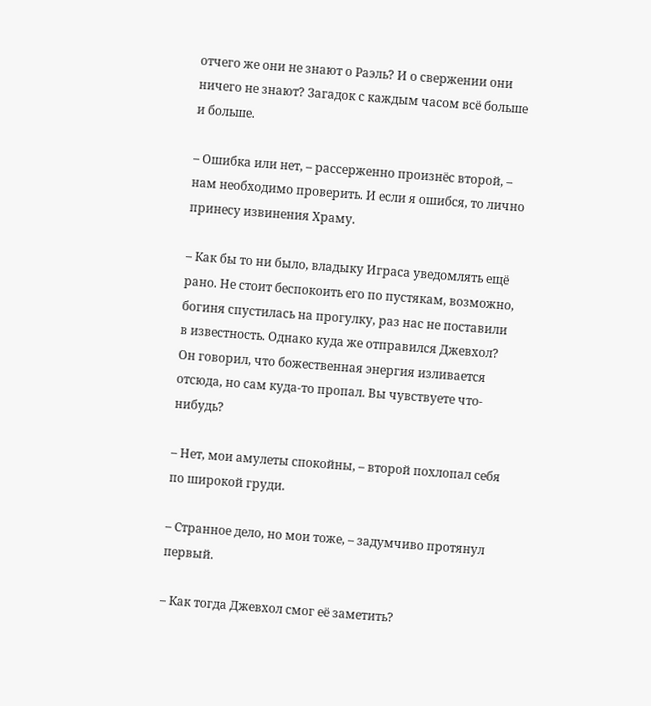отчего же они не знают о Раэль? И о свержении они ничего не знают? Загадок с каждым часом всё больше и больше.

– Ошибка или нет, – рассерженно произнёс второй, – нам необходимо проверить. И если я ошибся, то лично принесу извинения Храму.

– Как бы то ни было, владыку Играса уведомлять ещё рано. Не стоит беспокоить его по пустякам, возможно, богиня спустилась на прогулку, раз нас не поставили в известность. Однако куда же отправился Джевхол? Он говорил, что божественная энергия изливается отсюда, но сам куда-то пропал. Вы чувствуете что-нибудь?

– Нет, мои амулеты спокойны, – второй похлопал себя по широкой груди.

– Странное дело, но мои тоже, – задумчиво протянул первый.

– Как тогда Джевхол смог её заметить?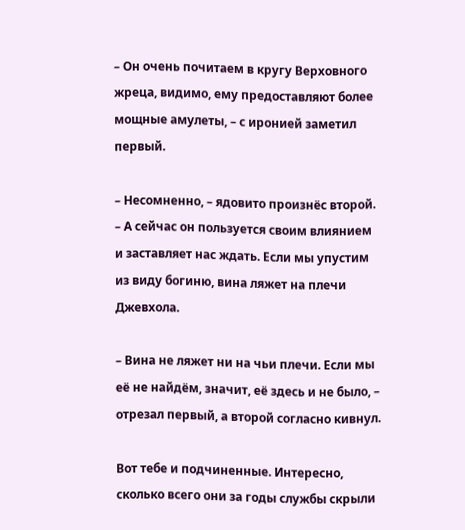– Он очень почитаем в кругу Верховного жреца, видимо, ему предоставляют более мощные амулеты, – с иронией заметил первый.

– Несомненно, – ядовито произнёс второй. – А сейчас он пользуется своим влиянием и заставляет нас ждать. Если мы упустим из виду богиню, вина ляжет на плечи Джевхола.

– Вина не ляжет ни на чьи плечи. Если мы её не найдём, значит, её здесь и не было, – отрезал первый, а второй согласно кивнул.

Вот тебе и подчиненные. Интересно, сколько всего они за годы службы скрыли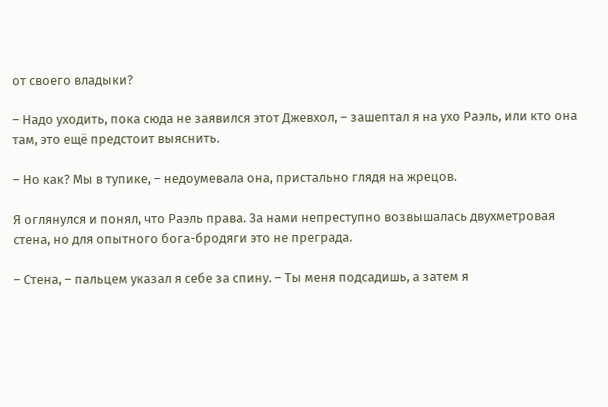от своего владыки?

– Надо уходить, пока сюда не заявился этот Джевхол, – зашептал я на ухо Раэль, или кто она там, это ещё предстоит выяснить.

– Но как? Мы в тупике, – недоумевала она, пристально глядя на жрецов.

Я оглянулся и понял, что Раэль права. За нами непреступно возвышалась двухметровая стена, но для опытного бога-бродяги это не преграда.

– Стена, – пальцем указал я себе за спину. – Ты меня подсадишь, а затем я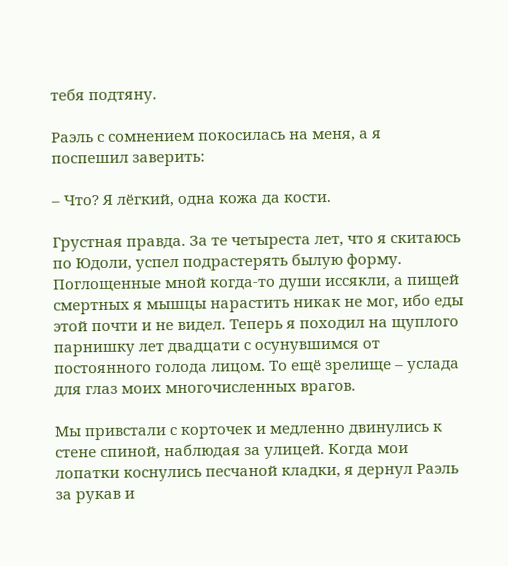тебя подтяну.

Раэль с сомнением покосилась на меня, а я поспешил заверить:

– Что? Я лёгкий, одна кожа да кости.

Грустная правда. За те четыреста лет, что я скитаюсь по Юдоли, успел подрастерять былую форму. Поглощенные мной когда-то души иссякли, а пищей смертных я мышцы нарастить никак не мог, ибо еды этой почти и не видел. Теперь я походил на щуплого парнишку лет двадцати с осунувшимся от постоянного голода лицом. То ещё зрелище – услада для глаз моих многочисленных врагов.

Мы привстали с корточек и медленно двинулись к стене спиной, наблюдая за улицей. Когда мои лопатки коснулись песчаной кладки, я дернул Раэль за рукав и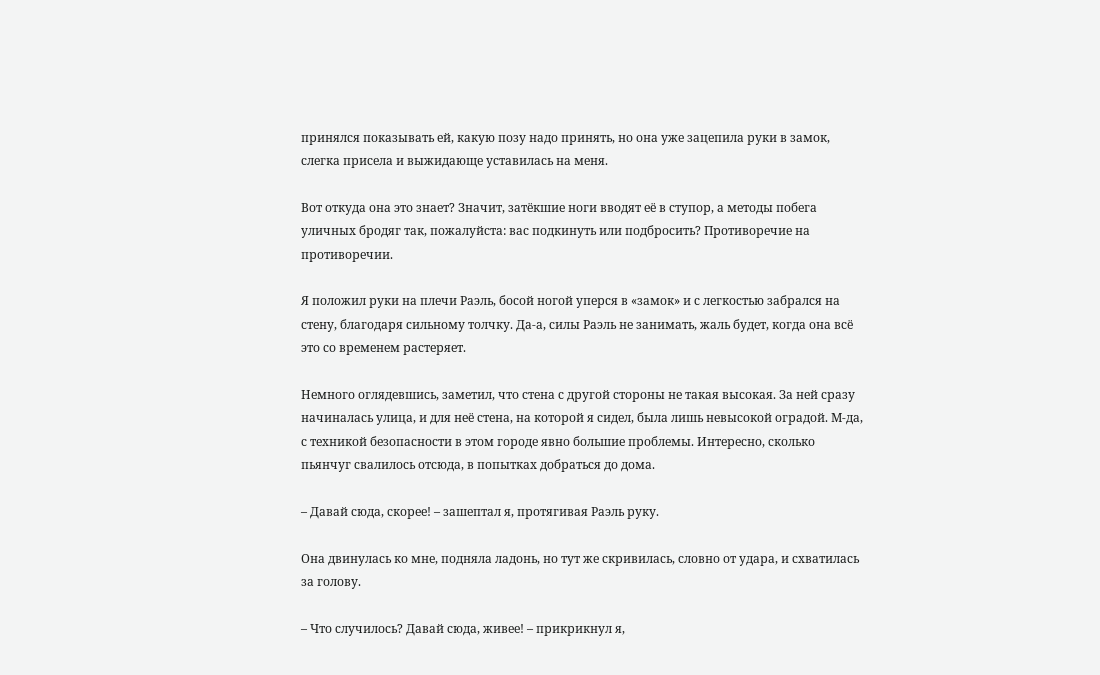принялся показывать ей, какую позу надо принять, но она уже зацепила руки в замок, слегка присела и выжидающе уставилась на меня.

Вот откуда она это знает? Значит, затёкшие ноги вводят её в ступор, а методы побега уличных бродяг так, пожалуйста: вас подкинуть или подбросить? Противоречие на противоречии.

Я положил руки на плечи Раэль, босой ногой уперся в «замок» и с легкостью забрался на стену, благодаря сильному толчку. Да-а, силы Раэль не занимать, жаль будет, когда она всё это со временем растеряет.

Немного оглядевшись, заметил, что стена с другой стороны не такая высокая. За ней сразу начиналась улица, и для неё стена, на которой я сидел, была лишь невысокой оградой. М-да, с техникой безопасности в этом городе явно большие проблемы. Интересно, сколько пьянчуг свалилось отсюда, в попытках добраться до дома.

– Давай сюда, скорее! – зашептал я, протягивая Раэль руку.

Она двинулась ко мне, подняла ладонь, но тут же скривилась, словно от удара, и схватилась за голову.

– Что случилось? Давай сюда, живее! – прикрикнул я,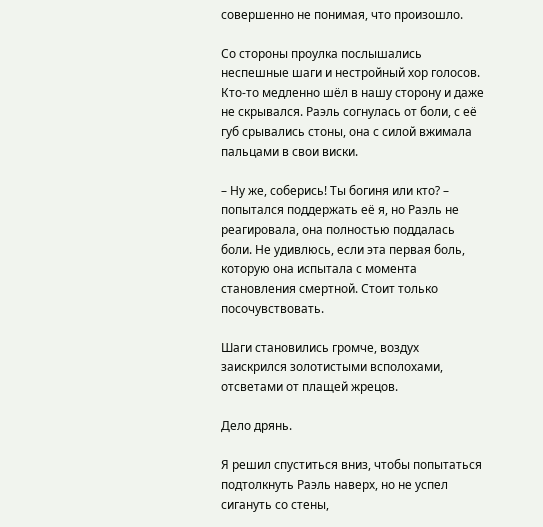совершенно не понимая, что произошло.

Со стороны проулка послышались неспешные шаги и нестройный хор голосов. Кто-то медленно шёл в нашу сторону и даже не скрывался. Раэль согнулась от боли, с её губ срывались стоны, она с силой вжимала пальцами в свои виски.

– Ну же, соберись! Ты богиня или кто? – попытался поддержать её я, но Раэль не реагировала, она полностью поддалась боли. Не удивлюсь, если эта первая боль, которую она испытала с момента становления смертной. Стоит только посочувствовать.

Шаги становились громче, воздух заискрился золотистыми всполохами, отсветами от плащей жрецов.

Дело дрянь.

Я решил спуститься вниз, чтобы попытаться подтолкнуть Раэль наверх, но не успел сигануть со стены,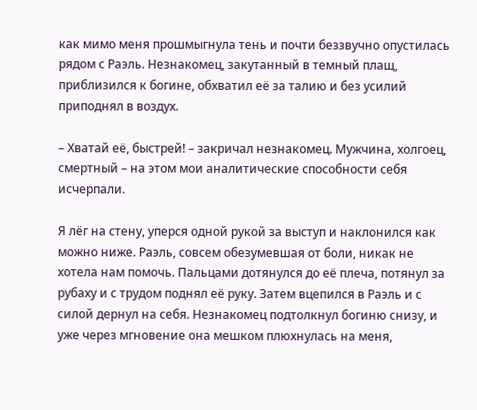как мимо меня прошмыгнула тень и почти беззвучно опустилась рядом с Раэль. Незнакомец, закутанный в темный плащ, приблизился к богине, обхватил её за талию и без усилий приподнял в воздух.

– Хватай её, быстрей! – закричал незнакомец. Мужчина, холгоец, смертный – на этом мои аналитические способности себя исчерпали.

Я лёг на стену, уперся одной рукой за выступ и наклонился как можно ниже. Раэль, совсем обезумевшая от боли, никак не хотела нам помочь. Пальцами дотянулся до её плеча, потянул за рубаху и с трудом поднял её руку. Затем вцепился в Раэль и с силой дернул на себя. Незнакомец подтолкнул богиню снизу, и уже через мгновение она мешком плюхнулась на меня,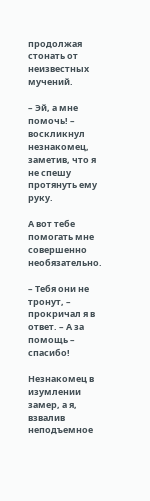продолжая стонать от неизвестных мучений.

– Эй, а мне помочь! – воскликнул незнакомец, заметив, что я не спешу протянуть ему руку.

А вот тебе помогать мне совершенно необязательно.

– Тебя они не тронут, – прокричал я в ответ. – А за помощь – спасибо!

Незнакомец в изумлении замер, а я, взвалив неподъемное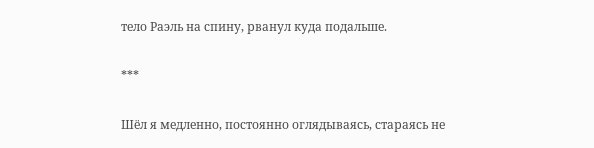тело Раэль на спину, рванул куда подальше.

***

Шёл я медленно, постоянно оглядываясь, стараясь не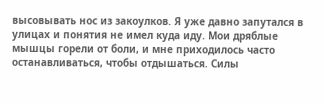высовывать нос из закоулков. Я уже давно запутался в улицах и понятия не имел куда иду. Мои дряблые мышцы горели от боли, и мне приходилось часто останавливаться, чтобы отдышаться. Силы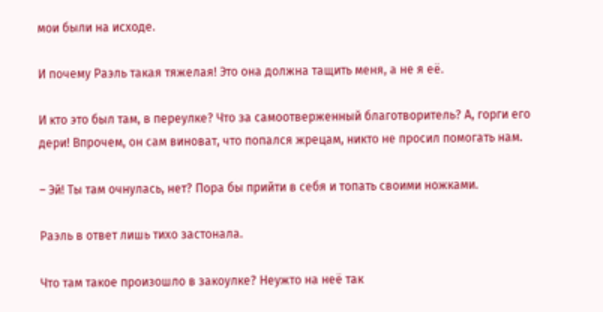мои были на исходе.

И почему Раэль такая тяжелая! Это она должна тащить меня, а не я её.

И кто это был там, в переулке? Что за самоотверженный благотворитель? А, горги его дери! Впрочем, он сам виноват, что попался жрецам, никто не просил помогать нам.

– Эй! Ты там очнулась, нет? Пора бы прийти в себя и топать своими ножками.

Раэль в ответ лишь тихо застонала.

Что там такое произошло в закоулке? Неужто на неё так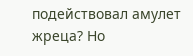подействовал амулет жреца? Но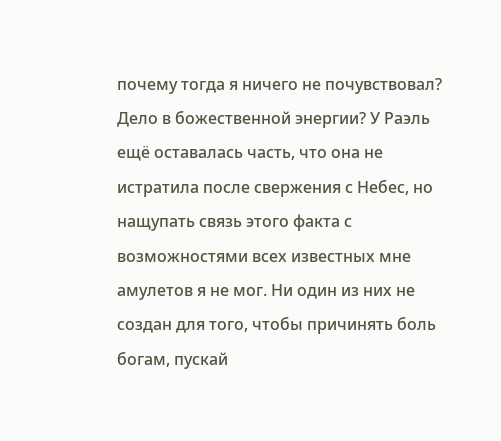почему тогда я ничего не почувствовал? Дело в божественной энергии? У Раэль ещё оставалась часть, что она не истратила после свержения с Небес, но нащупать связь этого факта с возможностями всех известных мне амулетов я не мог. Ни один из них не создан для того, чтобы причинять боль богам, пускай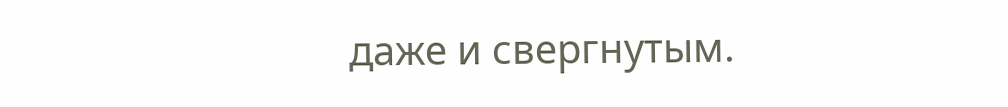даже и свергнутым.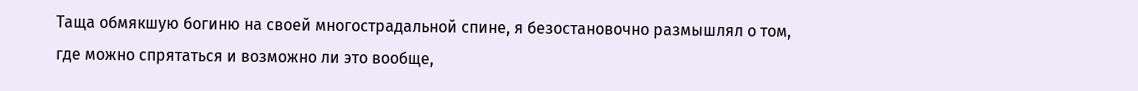Таща обмякшую богиню на своей многострадальной спине, я безостановочно размышлял о том, где можно спрятаться и возможно ли это вообще,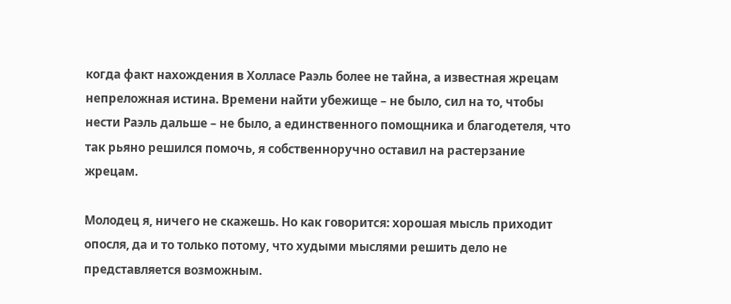когда факт нахождения в Холласе Раэль более не тайна, а известная жрецам непреложная истина. Времени найти убежище – не было, сил на то, чтобы нести Раэль дальше – не было, а единственного помощника и благодетеля, что так рьяно решился помочь, я собственноручно оставил на растерзание жрецам.

Молодец я, ничего не скажешь. Но как говорится: хорошая мысль приходит опосля, да и то только потому, что худыми мыслями решить дело не представляется возможным.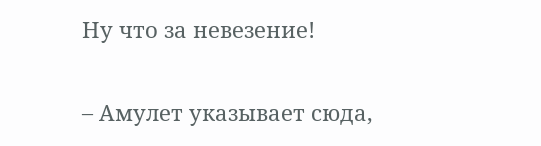Ну что за невезение!

– Амулет указывает сюда,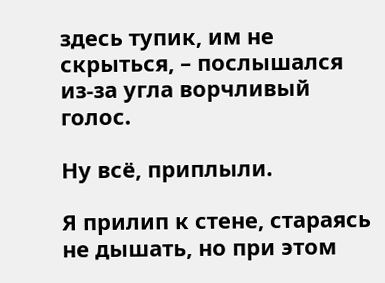здесь тупик, им не скрыться, – послышался из-за угла ворчливый голос.

Ну всё, приплыли.

Я прилип к стене, стараясь не дышать, но при этом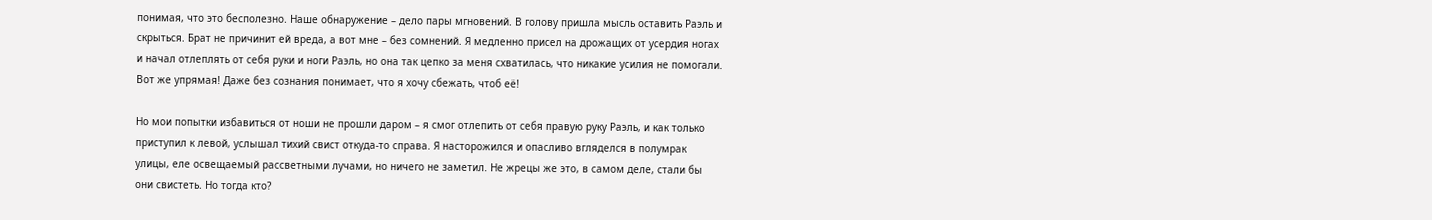понимая, что это бесполезно. Наше обнаружение – дело пары мгновений. В голову пришла мысль оставить Раэль и скрыться. Брат не причинит ей вреда, а вот мне – без сомнений. Я медленно присел на дрожащих от усердия ногах и начал отлеплять от себя руки и ноги Раэль, но она так цепко за меня схватилась, что никакие усилия не помогали. Вот же упрямая! Даже без сознания понимает, что я хочу сбежать, чтоб её!

Но мои попытки избавиться от ноши не прошли даром – я смог отлепить от себя правую руку Раэль, и как только приступил к левой, услышал тихий свист откуда-то справа. Я насторожился и опасливо вгляделся в полумрак улицы, еле освещаемый рассветными лучами, но ничего не заметил. Не жрецы же это, в самом деле, стали бы они свистеть. Но тогда кто?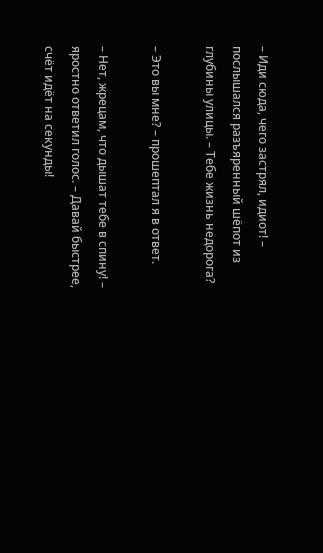– Иди сюда, чего застрял, идиот! – послышался разъяренный шёпот из глубины улицы. – Тебе жизнь недорога?

– Это вы мне? – прошептал я в ответ.

– Нет, жрецам, что дышат тебе в спину! – яростно ответил голос. – Давай быстрее, счёт идёт на секунды!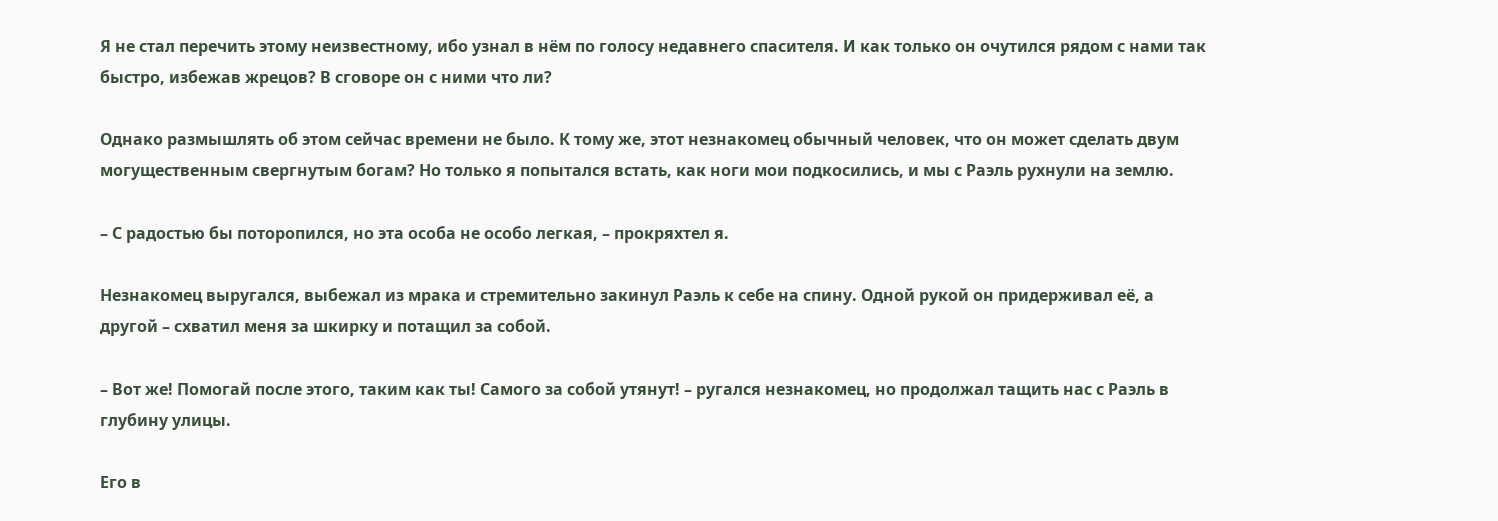Я не стал перечить этому неизвестному, ибо узнал в нём по голосу недавнего спасителя. И как только он очутился рядом с нами так быстро, избежав жрецов? В сговоре он с ними что ли?

Однако размышлять об этом сейчас времени не было. К тому же, этот незнакомец обычный человек, что он может сделать двум могущественным свергнутым богам? Но только я попытался встать, как ноги мои подкосились, и мы с Раэль рухнули на землю.

– С радостью бы поторопился, но эта особа не особо легкая, – прокряхтел я.

Незнакомец выругался, выбежал из мрака и стремительно закинул Раэль к себе на спину. Одной рукой он придерживал её, а другой – схватил меня за шкирку и потащил за собой.

– Вот же! Помогай после этого, таким как ты! Самого за собой утянут! – ругался незнакомец, но продолжал тащить нас с Раэль в глубину улицы.

Его в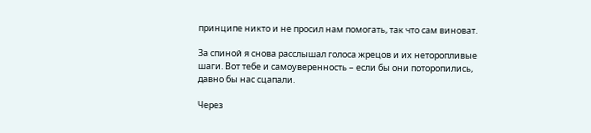принципе никто и не просил нам помогать, так что сам виноват.

За спиной я снова расслышал голоса жрецов и их неторопливые шаги. Вот тебе и самоуверенность – если бы они поторопились, давно бы нас сцапали.

Через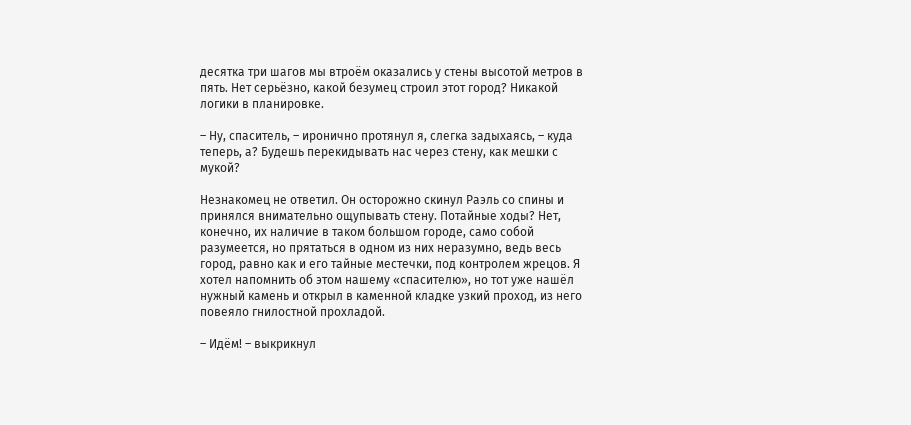десятка три шагов мы втроём оказались у стены высотой метров в пять. Нет серьёзно, какой безумец строил этот город? Никакой логики в планировке.

– Ну, спаситель, – иронично протянул я, слегка задыхаясь, – куда теперь, а? Будешь перекидывать нас через стену, как мешки с мукой?

Незнакомец не ответил. Он осторожно скинул Раэль со спины и принялся внимательно ощупывать стену. Потайные ходы? Нет, конечно, их наличие в таком большом городе, само собой разумеется, но прятаться в одном из них неразумно, ведь весь город, равно как и его тайные местечки, под контролем жрецов. Я хотел напомнить об этом нашему «спасителю», но тот уже нашёл нужный камень и открыл в каменной кладке узкий проход, из него повеяло гнилостной прохладой.

– Идём! – выкрикнул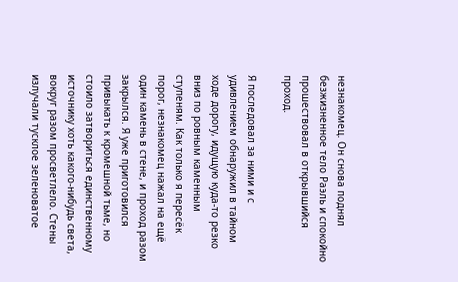незнакомец. Он снова поднял безжизненное тело Раэль и спокойно прошествовал в открывшийся проход.

Я последовал за ними и с удивлением обнаружил в тайном ходе дорогу, идущую куда-то резко вниз по ровным каменным ступеням. Как только я пересёк порог, незнакомец нажал на ещё один камень в стене, и проход разом закрылся. Я уже приготовился привыкать к кромешной тьме, но стоило затвориться единственному источнику хоть какого-нибудь света, вокруг разом просветлело. Стены излучали тусклое зеленоватое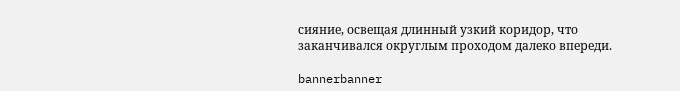сияние, освещая длинный узкий коридор, что заканчивался округлым проходом далеко впереди.

bannerbanner